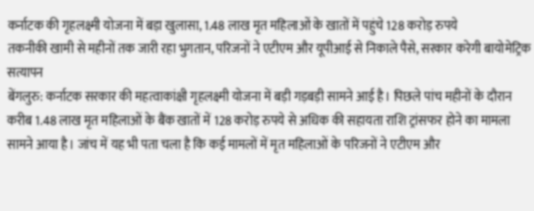कर्नाटक की गृहलक्ष्मी योजना में बड़ा खुलासा, 1.48 लाख मृत महिलाओं के खातों में पहुंचे 128 करोड़ रुपये
तकनीकी खामी से महीनों तक जारी रहा भुगतान, परिजनों ने एटीएम और यूपीआई से निकाले पैसे, सरकार करेगी बायोमेट्रिक सत्यापन
बेंगलुरु: कर्नाटक सरकार की महत्वाकांक्षी गृहलक्ष्मी योजना में बड़ी गड़बड़ी सामने आई है। पिछले पांच महीनों के दौरान करीब 1.48 लाख मृत महिलाओं के बैंक खातों में 128 करोड़ रुपये से अधिक की सहायता राशि ट्रांसफर होने का मामला सामने आया है। जांच में यह भी पता चला है कि कई मामलों में मृत महिलाओं के परिजनों ने एटीएम और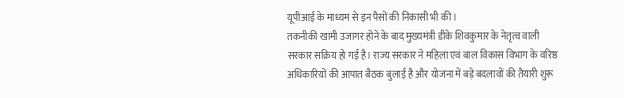यूपीआई के माध्यम से इन पैसों की निकासी भी की।
तकनीकी खामी उजागर होने के बाद मुख्यमंत्री डीके शिवकुमार के नेतृत्व वाली सरकार सक्रिय हो गई है। राज्य सरकार ने महिला एवं बाल विकास विभाग के वरिष्ठ अधिकारियों की आपात बैठक बुलाई है और योजना में बड़े बदलावों की तैयारी शुरू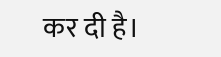कर दी है।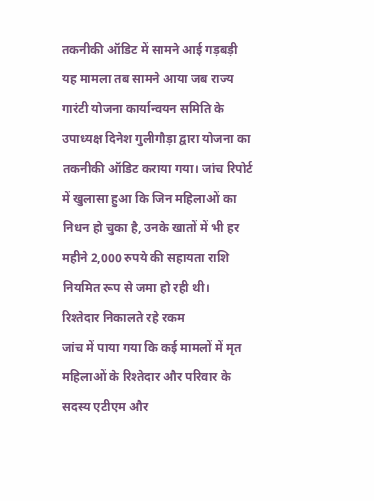तकनीकी ऑडिट में सामने आई गड़बड़ी
यह मामला तब सामने आया जब राज्य गारंटी योजना कार्यान्वयन समिति के उपाध्यक्ष दिनेश गुलीगौड़ा द्वारा योजना का तकनीकी ऑडिट कराया गया। जांच रिपोर्ट में खुलासा हुआ कि जिन महिलाओं का निधन हो चुका है, उनके खातों में भी हर महीने 2,000 रुपये की सहायता राशि नियमित रूप से जमा हो रही थी।
रिश्तेदार निकालते रहे रकम
जांच में पाया गया कि कई मामलों में मृत महिलाओं के रिश्तेदार और परिवार के सदस्य एटीएम और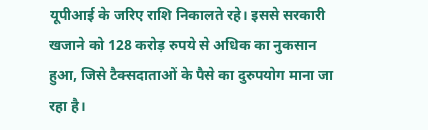यूपीआई के जरिए राशि निकालते रहे। इससे सरकारी खजाने को 128 करोड़ रुपये से अधिक का नुकसान हुआ, जिसे टैक्सदाताओं के पैसे का दुरुपयोग माना जा रहा है।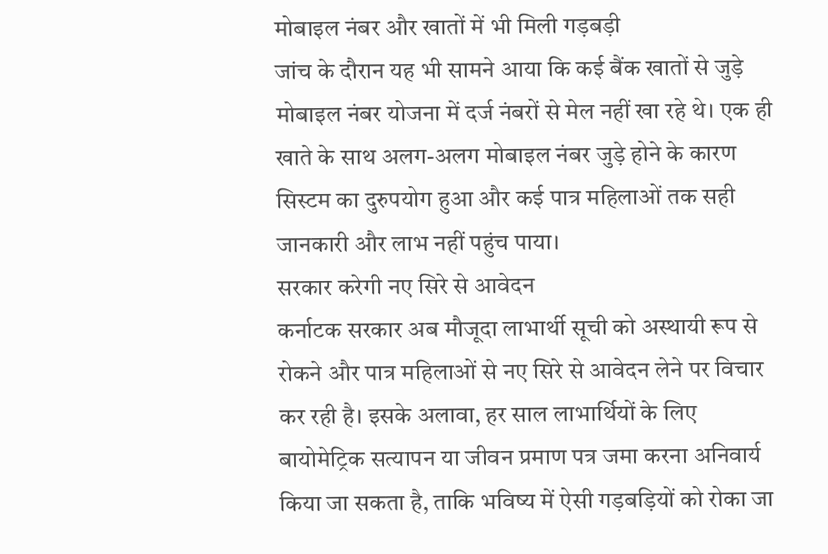मोबाइल नंबर और खातों में भी मिली गड़बड़ी
जांच के दौरान यह भी सामने आया कि कई बैंक खातों से जुड़े मोबाइल नंबर योजना में दर्ज नंबरों से मेल नहीं खा रहे थे। एक ही खाते के साथ अलग-अलग मोबाइल नंबर जुड़े होने के कारण सिस्टम का दुरुपयोग हुआ और कई पात्र महिलाओं तक सही जानकारी और लाभ नहीं पहुंच पाया।
सरकार करेगी नए सिरे से आवेदन
कर्नाटक सरकार अब मौजूदा लाभार्थी सूची को अस्थायी रूप से रोकने और पात्र महिलाओं से नए सिरे से आवेदन लेने पर विचार कर रही है। इसके अलावा, हर साल लाभार्थियों के लिए बायोमेट्रिक सत्यापन या जीवन प्रमाण पत्र जमा करना अनिवार्य किया जा सकता है, ताकि भविष्य में ऐसी गड़बड़ियों को रोका जा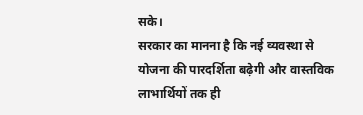सके।
सरकार का मानना है कि नई व्यवस्था से योजना की पारदर्शिता बढ़ेगी और वास्तविक लाभार्थियों तक ही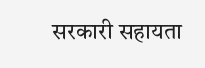सरकारी सहायता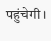पहुंचेगी।